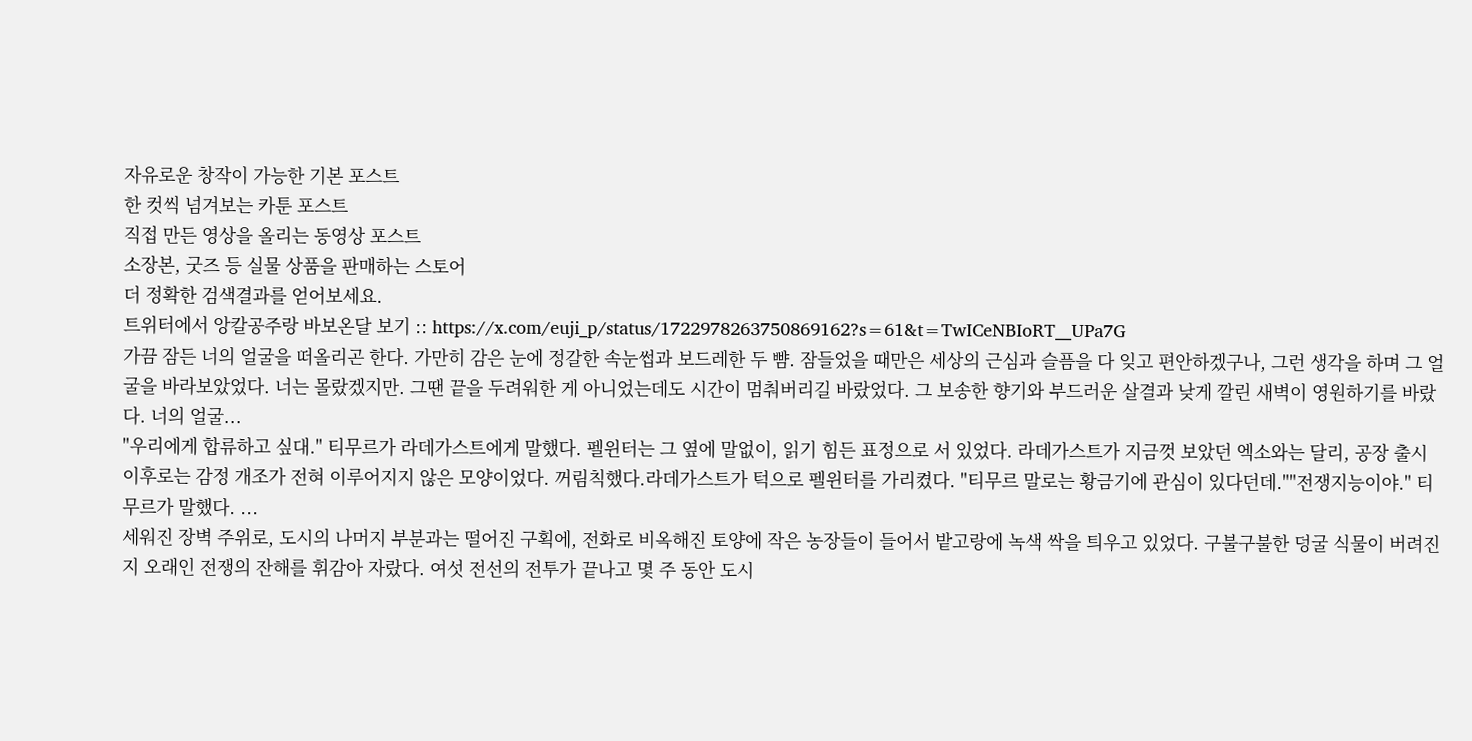자유로운 창작이 가능한 기본 포스트
한 컷씩 넘겨보는 카툰 포스트
직접 만든 영상을 올리는 동영상 포스트
소장본, 굿즈 등 실물 상품을 판매하는 스토어
더 정확한 검색결과를 얻어보세요.
트위터에서 앙칼공주랑 바보온달 보기 :: https://x.com/euji_p/status/1722978263750869162?s=61&t=TwICeNBIoRT__UPa7G
가끔 잠든 너의 얼굴을 떠올리곤 한다. 가만히 감은 눈에 정갈한 속눈썹과 보드레한 두 뺨. 잠들었을 때만은 세상의 근심과 슬픔을 다 잊고 편안하겠구나, 그런 생각을 하며 그 얼굴을 바라보았었다. 너는 몰랐겠지만. 그땐 끝을 두려워한 게 아니었는데도 시간이 멈춰버리길 바랐었다. 그 보송한 향기와 부드러운 살결과 낮게 깔린 새벽이 영원하기를 바랐다. 너의 얼굴...
"우리에게 합류하고 싶대." 티무르가 라데가스트에게 말했다. 펠윈터는 그 옆에 말없이, 읽기 힘든 표정으로 서 있었다. 라데가스트가 지금껏 보았던 엑소와는 달리, 공장 출시 이후로는 감정 개조가 전혀 이루어지지 않은 모양이었다. 꺼림칙했다.라데가스트가 턱으로 펠윈터를 가리켰다. "티무르 말로는 황금기에 관심이 있다던데.""전쟁지능이야." 티무르가 말했다. ...
세워진 장벽 주위로, 도시의 나머지 부분과는 떨어진 구획에, 전화로 비옥해진 토양에 작은 농장들이 들어서 밭고랑에 녹색 싹을 틔우고 있었다. 구불구불한 덩굴 식물이 버려진 지 오래인 전쟁의 잔해를 휘감아 자랐다. 여섯 전선의 전투가 끝나고 몇 주 동안 도시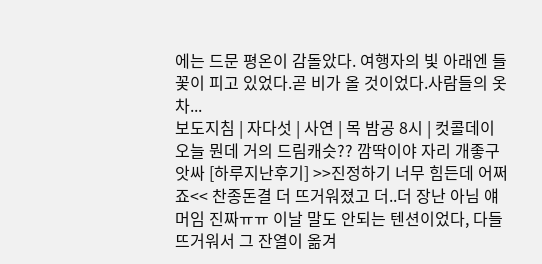에는 드문 평온이 감돌았다. 여행자의 빛 아래엔 들꽃이 피고 있었다.곧 비가 올 것이었다.사람들의 옷차...
보도지침 | 자다섯 | 사연 | 목 밤공 8시 | 컷콜데이 오늘 뭔데 거의 드림캐슷?? 깜딱이야 자리 개좋구 앗싸 [하루지난후기] >>진정하기 너무 힘든데 어쩌죠<< 찬종돈결 더 뜨거워졌고 더..더 장난 아님 얘 머임 진짜ㅠㅠ 이날 말도 안되는 텐션이었다, 다들 뜨거워서 그 잔열이 옮겨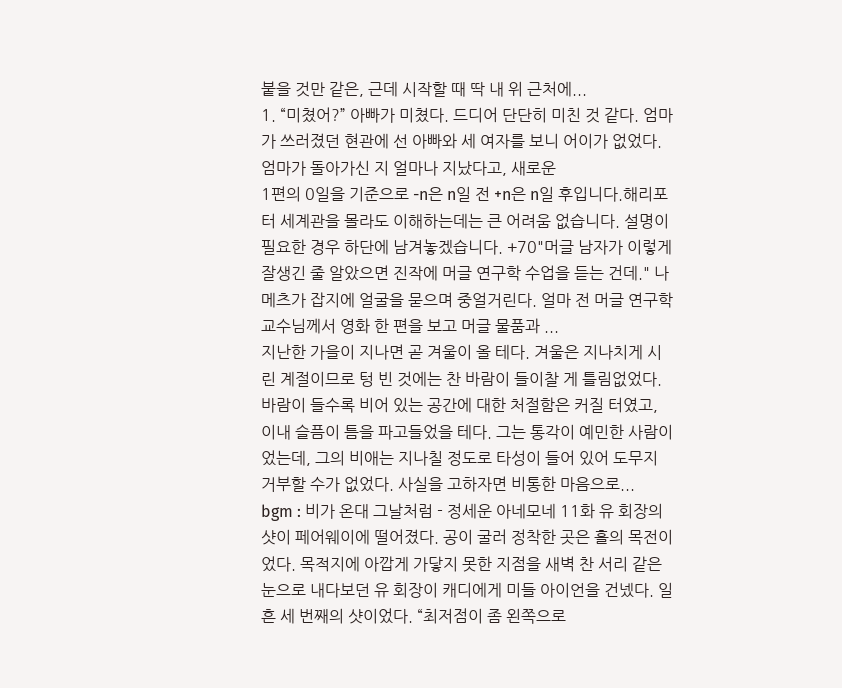붙을 것만 같은, 근데 시작할 때 딱 내 위 근처에...
1. “미쳤어?” 아빠가 미쳤다. 드디어 단단히 미친 것 같다. 엄마가 쓰러졌던 현관에 선 아빠와 세 여자를 보니 어이가 없었다. 엄마가 돌아가신 지 얼마나 지났다고, 새로운
1편의 0일을 기준으로 -n은 n일 전 +n은 n일 후입니다.해리포터 세계관을 몰라도 이해하는데는 큰 어려움 없습니다. 설명이 필요한 경우 하단에 남겨놓겠습니다. +70"머글 남자가 이렇게 잘생긴 줄 알았으면 진작에 머글 연구학 수업을 듣는 건데." 나메츠가 잡지에 얼굴을 묻으며 중얼거린다. 얼마 전 머글 연구학 교수님께서 영화 한 편을 보고 머글 물품과 ...
지난한 가을이 지나면 곧 겨울이 올 테다. 겨울은 지나치게 시린 계절이므로 텅 빈 것에는 찬 바람이 들이찰 게 틀림없었다. 바람이 들수록 비어 있는 공간에 대한 처절함은 커질 터였고, 이내 슬픔이 틈을 파고들었을 테다. 그는 통각이 예민한 사람이었는데, 그의 비애는 지나칠 정도로 타성이 들어 있어 도무지 거부할 수가 없었다. 사실을 고하자면 비통한 마음으로...
bgm : 비가 온대 그날처럼 - 정세운 아네모네 11화 유 회장의 샷이 페어웨이에 떨어졌다. 공이 굴러 정착한 곳은 홀의 목전이었다. 목적지에 아깝게 가닿지 못한 지점을 새벽 찬 서리 같은 눈으로 내다보던 유 회장이 캐디에게 미들 아이언을 건넸다. 일흔 세 번째의 샷이었다. “최저점이 좀 왼쪽으로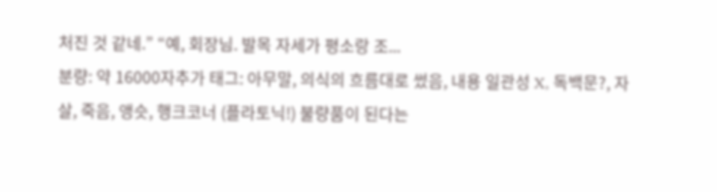처진 것 같네.” “예, 회장님. 발목 자세가 평소랑 조...
분량: 약 16000자추가 태그: 아무말, 의식의 흐름대로 썼음, 내용 일관성 X, 독백문?, 자살, 죽음, 앵슷, 행크코너 (플라토닉!) 불량품이 된다는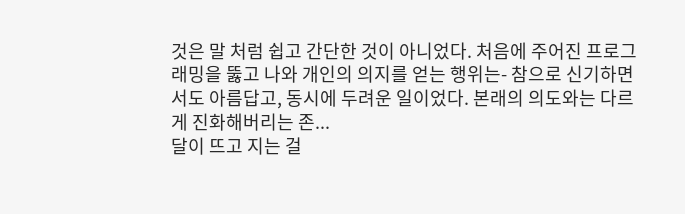것은 말 처럼 쉽고 간단한 것이 아니었다. 처음에 주어진 프로그래밍을 뚫고 나와 개인의 의지를 얻는 행위는- 참으로 신기하면서도 아름답고, 동시에 두려운 일이었다. 본래의 의도와는 다르게 진화해버리는 존...
달이 뜨고 지는 걸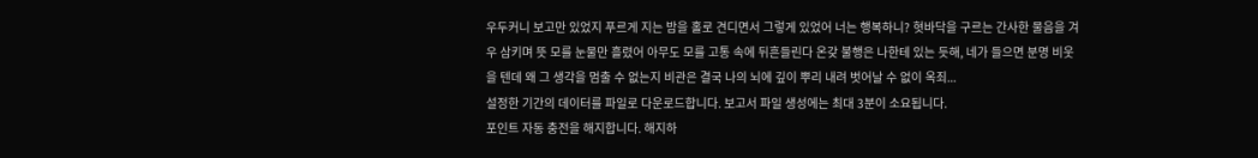우두커니 보고만 있었지 푸르게 지는 밤을 홀로 견디면서 그렇게 있었어 너는 행복하니? 혓바닥을 구르는 간사한 물음을 겨우 삼키며 뜻 모를 눈물만 흘렸어 아무도 모를 고통 속에 뒤흔들린다 온갖 불행은 나한테 있는 듯해, 네가 들으면 분명 비웃을 텐데 왜 그 생각을 멈출 수 없는지 비관은 결국 나의 뇌에 깊이 뿌리 내려 벗어날 수 없이 옥죄...
설정한 기간의 데이터를 파일로 다운로드합니다. 보고서 파일 생성에는 최대 3분이 소요됩니다.
포인트 자동 충전을 해지합니다. 해지하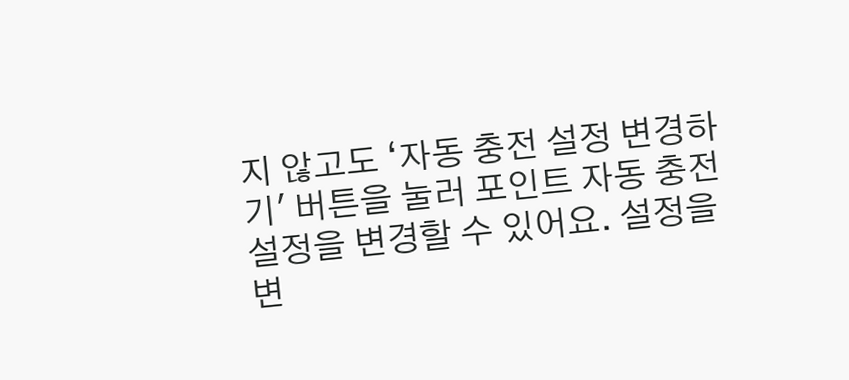지 않고도 ‘자동 충전 설정 변경하기' 버튼을 눌러 포인트 자동 충전 설정을 변경할 수 있어요. 설정을 변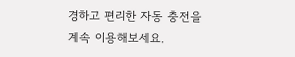경하고 편리한 자동 충전을 계속 이용해보세요.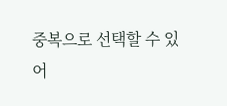중복으로 선택할 수 있어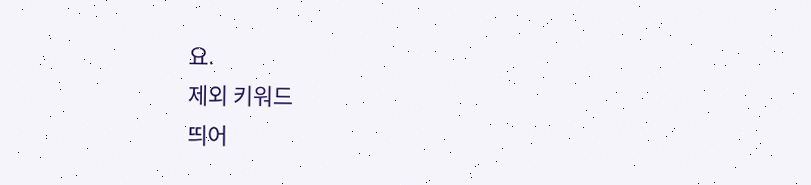요.
제외 키워드
띄어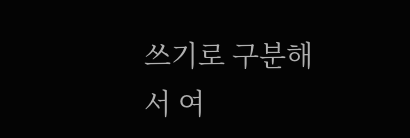쓰기로 구분해서 여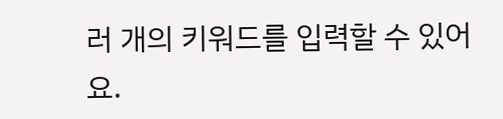러 개의 키워드를 입력할 수 있어요.